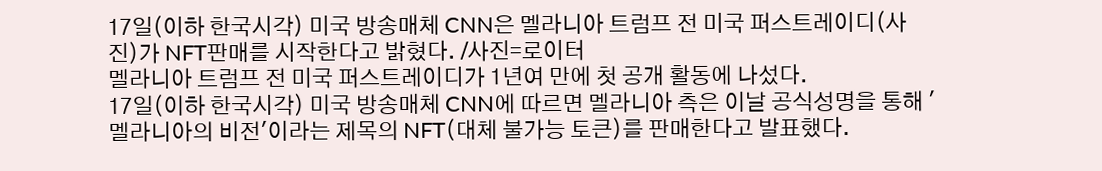17일(이하 한국시각) 미국 방송매체 CNN은 멜라니아 트럼프 전 미국 퍼스트레이디(사진)가 NFT판매를 시작한다고 밝혔다. /사진=로이터
멜라니아 트럼프 전 미국 퍼스트레이디가 1년여 만에 첫 공개 활동에 나섰다.
17일(이하 한국시각) 미국 방송매체 CNN에 따르면 멜라니아 측은 이날 공식성명을 통해 '멜라니아의 비전'이라는 제목의 NFT(대체 불가능 토큰)를 판매한다고 발표했다.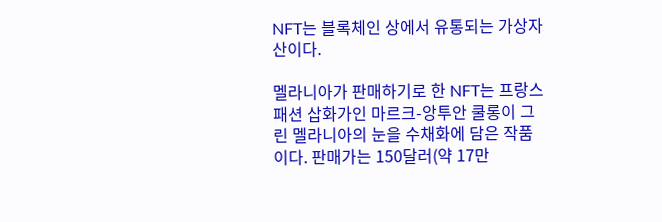NFT는 블록체인 상에서 유통되는 가상자산이다.

멜라니아가 판매하기로 한 NFT는 프랑스 패션 삽화가인 마르크-앙투안 쿨롱이 그린 멜라니아의 눈을 수채화에 담은 작품이다. 판매가는 150달러(약 17만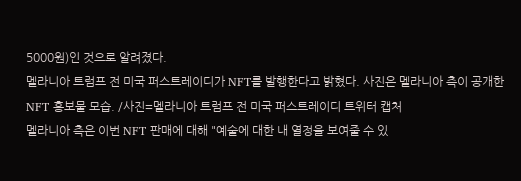5000원)인 것으로 알려졌다.
멜라니아 트럼프 전 미국 퍼스트레이디가 NFT를 발행한다고 밝혔다. 사진은 멜라니아 측이 공개한 NFT 홍보물 모습. /사진=멜라니아 트럼프 전 미국 퍼스트레이디 트위터 캡처
멜라니아 측은 이번 NFT 판매에 대해 "예술에 대한 내 열정을 보여줄 수 있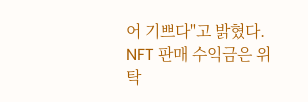어 기쁘다"고 밝혔다.
NFT 판매 수익금은 위탁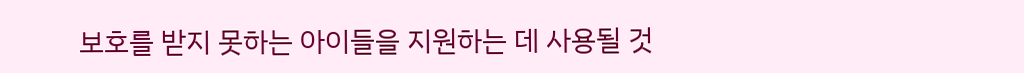보호를 받지 못하는 아이들을 지원하는 데 사용될 것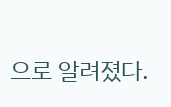으로 알려졌다.